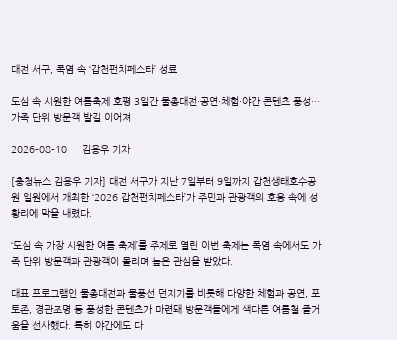대전 서구, 폭염 속 ‘갑천펀치페스타’ 성료

도심 속 시원한 여름축제 호평 3일간 물총대전·공연·체험·야간 콘텐츠 풍성…가족 단위 방문객 발길 이어져

2026-08-10     김용우 기자

[충청뉴스 김용우 기자] 대전 서구가 지난 7일부터 9일까지 갑천생태호수공원 일원에서 개최한 ‘2026 갑천펀치페스타’가 주민과 관광객의 호응 속에 성황리에 막을 내렸다.

‘도심 속 가장 시원한 여름 축제’를 주제로 열린 이번 축제는 폭염 속에서도 가족 단위 방문객과 관광객이 몰리며 높은 관심을 받았다.

대표 프로그램인 물총대전과 물풍선 던지기를 비롯해 다양한 체험과 공연, 포토존, 경관조명 등 풍성한 콘텐츠가 마련돼 방문객들에게 색다른 여름철 즐거움을 선사했다. 특히 야간에도 다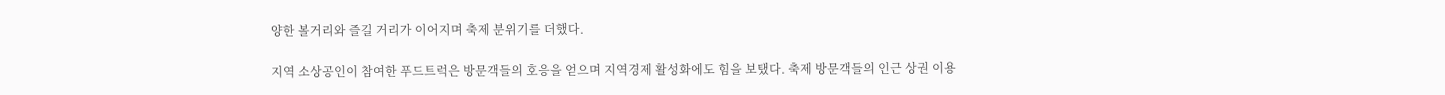양한 볼거리와 즐길 거리가 이어지며 축제 분위기를 더했다.

지역 소상공인이 참여한 푸드트럭은 방문객들의 호응을 얻으며 지역경제 활성화에도 힘을 보탰다. 축제 방문객들의 인근 상권 이용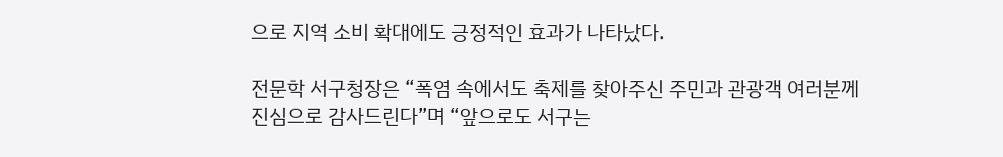으로 지역 소비 확대에도 긍정적인 효과가 나타났다.

전문학 서구청장은 “폭염 속에서도 축제를 찾아주신 주민과 관광객 여러분께 진심으로 감사드린다”며 “앞으로도 서구는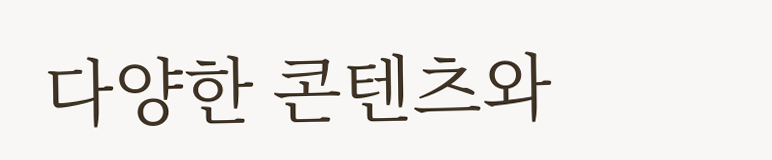다양한 콘텐츠와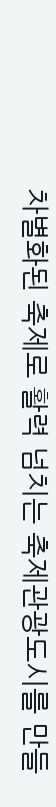차별화된 축제로 활력 넘치는 축제관광도시를 만들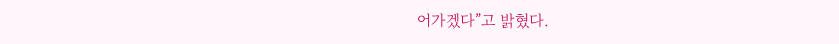어가겠다”고 밝혔다.